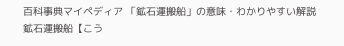百科事典マイペディア 「鉱石運搬船」の意味・わかりやすい解説
鉱石運搬船【こう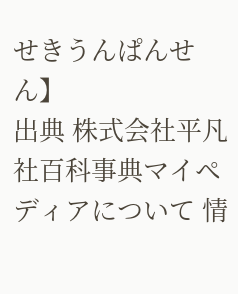せきうんぱんせん】
出典 株式会社平凡社百科事典マイペディアについて 情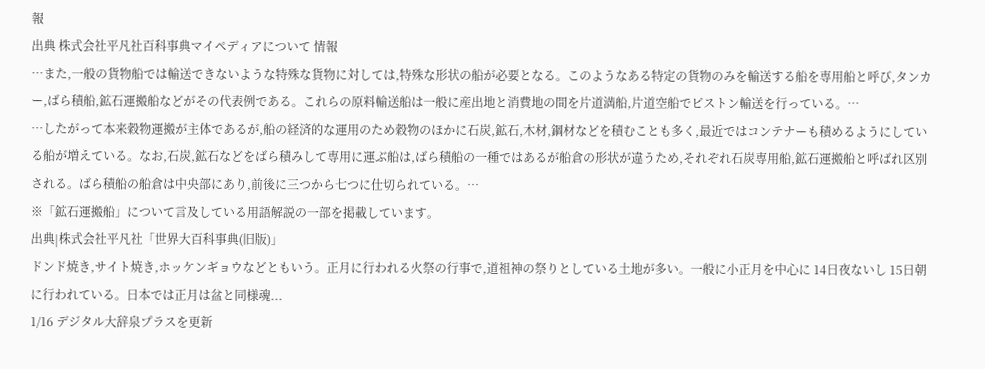報
出典 株式会社平凡社百科事典マイペディアについて 情報
…また,一般の貨物船では輸送できないような特殊な貨物に対しては,特殊な形状の船が必要となる。このようなある特定の貨物のみを輸送する船を専用船と呼び,タンカー,ばら積船,鉱石運搬船などがその代表例である。これらの原料輸送船は一般に産出地と消費地の間を片道満船,片道空船でピストン輸送を行っている。…
…したがって本来穀物運搬が主体であるが,船の経済的な運用のため穀物のほかに石炭,鉱石,木材,鋼材などを積むことも多く,最近ではコンテナーも積めるようにしている船が増えている。なお,石炭,鉱石などをばら積みして専用に運ぶ船は,ばら積船の一種ではあるが船倉の形状が違うため,それぞれ石炭専用船,鉱石運搬船と呼ばれ区別される。ばら積船の船倉は中央部にあり,前後に三つから七つに仕切られている。…
※「鉱石運搬船」について言及している用語解説の一部を掲載しています。
出典|株式会社平凡社「世界大百科事典(旧版)」
ドンド焼き,サイト焼き,ホッケンギョウなどともいう。正月に行われる火祭の行事で,道祖神の祭りとしている土地が多い。一般に小正月を中心に 14日夜ないし 15日朝に行われている。日本では正月は盆と同様魂...
1/16 デジタル大辞泉プラスを更新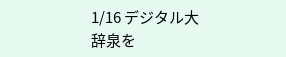1/16 デジタル大辞泉を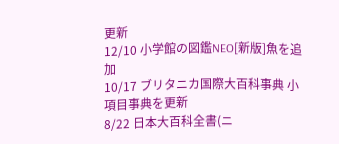更新
12/10 小学館の図鑑NEO[新版]魚を追加
10/17 ブリタニカ国際大百科事典 小項目事典を更新
8/22 日本大百科全書(ニ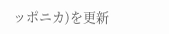ッポニカ)を更新